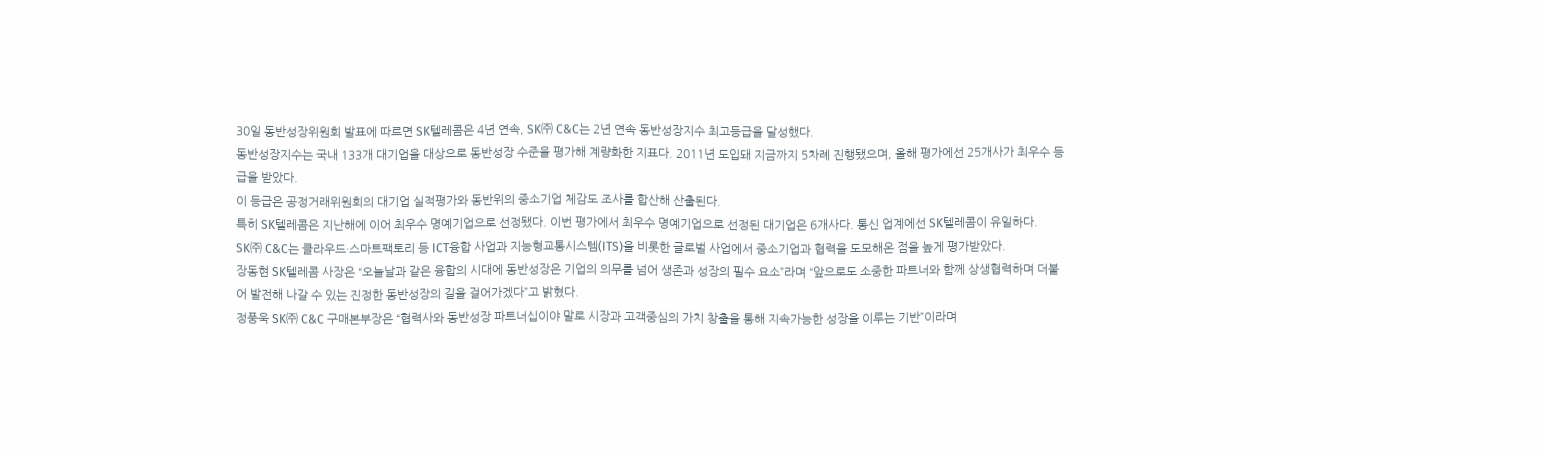30일 동반성장위원회 발표에 따르면 SK텔레콤은 4년 연속, SK㈜ C&C는 2년 연속 동반성장지수 최고등급을 달성했다.
동반성장지수는 국내 133개 대기업을 대상으로 동반성장 수준을 평가해 계량화한 지표다. 2011년 도입돼 지금까지 5차례 진행됐으며, 올해 평가에선 25개사가 최우수 등급을 받았다.
이 등급은 공정거래위원회의 대기업 실적평가와 동반위의 중소기업 체감도 조사를 합산해 산출된다.
특히 SK텔레콤은 지난해에 이어 최우수 명예기업으로 선정됐다. 이번 평가에서 최우수 명예기업으로 선정된 대기업은 6개사다. 통신 업계에선 SK텔레콤이 유일하다.
SK㈜ C&C는 클라우드·스마트팩토리 등 ICT융합 사업과 지능형교통시스템(ITS)을 비롯한 글로벌 사업에서 중소기업과 협력을 도모해온 점을 높게 평가받았다.
장동현 SK텔레콤 사장은 “오늘날과 같은 융합의 시대에 동반성장은 기업의 의무를 넘어 생존과 성장의 필수 요소”라며 “앞으로도 소중한 파트너와 함께 상생협력하며 더불어 발전해 나갈 수 있는 진정한 동반성장의 길을 걸어가겠다”고 밝혔다.
정풍욱 SK㈜ C&C 구매본부장은 “협력사와 동반성장 파트너십이야 말로 시장과 고객중심의 가치 창출을 통해 지속가능한 성장을 이루는 기반”이라며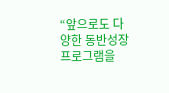“앞으로도 다양한 동반성장 프로그램을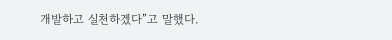개발하고 실천하겠다”고 말했다.